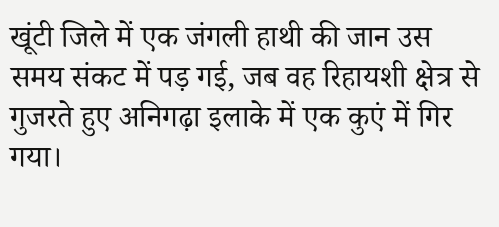खूंटी जिले में एक जंगली हाथी की जान उस समय संकट में पड़ गई, जब वह रिहायशी क्षेत्र से गुजरते हुए अनिगढ़ा इलाके में एक कुएं में गिर गया।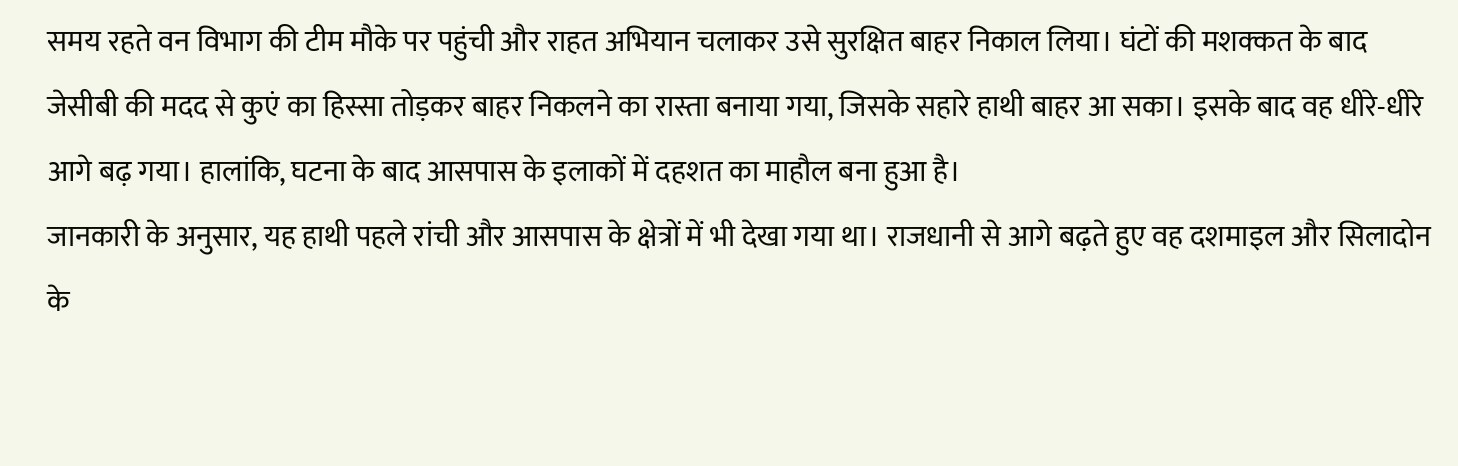समय रहते वन विभाग की टीम मौके पर पहुंची और राहत अभियान चलाकर उसे सुरक्षित बाहर निकाल लिया। घंटों की मशक्कत के बाद जेसीबी की मदद से कुएं का हिस्सा तोड़कर बाहर निकलने का रास्ता बनाया गया, जिसके सहारे हाथी बाहर आ सका। इसके बाद वह धीरे-धीरे आगे बढ़ गया। हालांकि, घटना के बाद आसपास के इलाकों में दहशत का माहौल बना हुआ है।
जानकारी के अनुसार, यह हाथी पहले रांची और आसपास के क्षेत्रों में भी देखा गया था। राजधानी से आगे बढ़ते हुए वह दशमाइल और सिलादोन के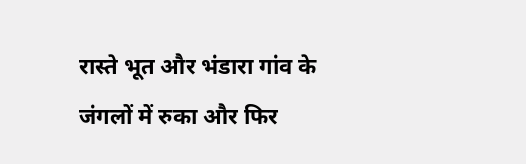रास्ते भूत और भंडारा गांव के जंगलों में रुका और फिर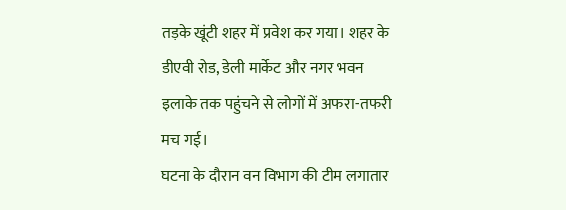तड़के खूंटी शहर में प्रवेश कर गया। शहर के डीएवी रोड, डेली मार्केट और नगर भवन इलाके तक पहुंचने से लोगों में अफरा-तफरी मच गई।
घटना के दौरान वन विभाग की टीम लगातार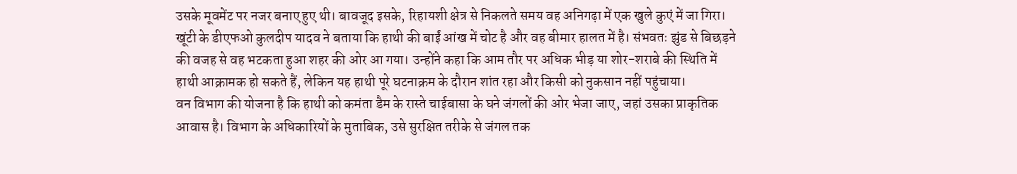उसके मूवमेंट पर नजर बनाए हुए थी। बावजूद इसके, रिहायशी क्षेत्र से निकलते समय वह अनिगढ़ा में एक खुले कुएं में जा गिरा।
खूंटी के डीएफओ कुलदीप यादव ने बताया कि हाथी की बाईं आंख में चोट है और वह बीमार हालत में है। संभवतः झुंड से बिछड़ने की वजह से वह भटकता हुआ शहर की ओर आ गया। उन्होंने कहा कि आम तौर पर अधिक भीड़ या शोर-शराबे की स्थिति में हाथी आक्रामक हो सकते हैं, लेकिन यह हाथी पूरे घटनाक्रम के दौरान शांत रहा और किसी को नुकसान नहीं पहुंचाया।
वन विभाग की योजना है कि हाथी को कमंता डैम के रास्ते चाईबासा के घने जंगलों की ओर भेजा जाए, जहां उसका प्राकृतिक आवास है। विभाग के अधिकारियों के मुताबिक, उसे सुरक्षित तरीके से जंगल तक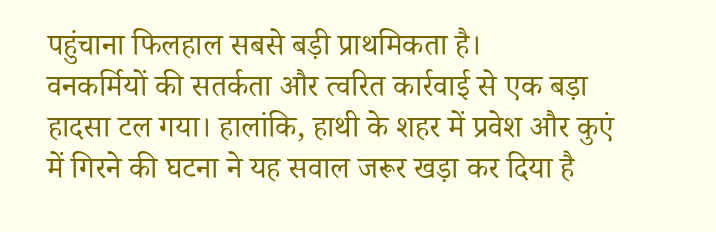पहुंचाना फिलहाल सबसे बड़ी प्राथमिकता है।
वनकर्मियों की सतर्कता और त्वरित कार्रवाई से एक बड़ा हादसा टल गया। हालांकि, हाथी के शहर में प्रवेश और कुएं में गिरने की घटना ने यह सवाल जरूर खड़ा कर दिया है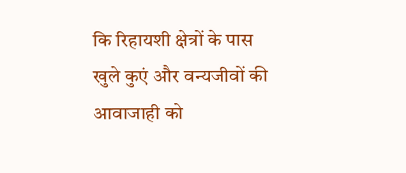कि रिहायशी क्षेत्रों के पास खुले कुएं और वन्यजीवों की आवाजाही को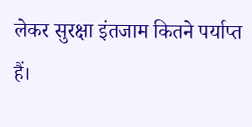लेकर सुरक्षा इंतजाम कितने पर्याप्त हैं।